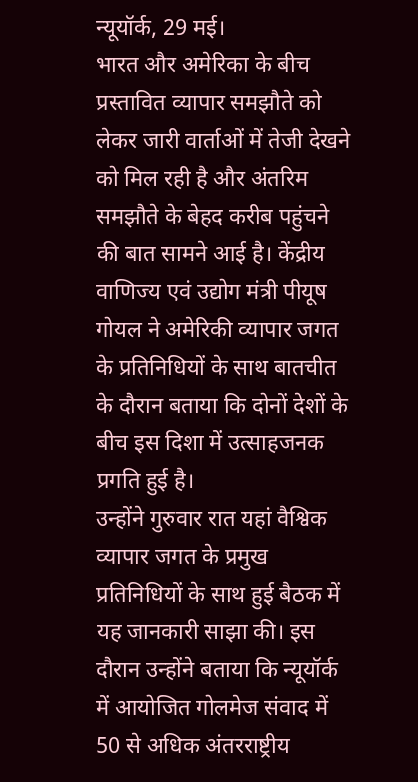न्यूयॉर्क, 29 मई।
भारत और अमेरिका के बीच प्रस्तावित व्यापार समझौते को लेकर जारी वार्ताओं में तेजी देखने को मिल रही है और अंतरिम समझौते के बेहद करीब पहुंचने की बात सामने आई है। केंद्रीय वाणिज्य एवं उद्योग मंत्री पीयूष गोयल ने अमेरिकी व्यापार जगत के प्रतिनिधियों के साथ बातचीत के दौरान बताया कि दोनों देशों के बीच इस दिशा में उत्साहजनक प्रगति हुई है।
उन्होंने गुरुवार रात यहां वैश्विक व्यापार जगत के प्रमुख प्रतिनिधियों के साथ हुई बैठक में यह जानकारी साझा की। इस दौरान उन्होंने बताया कि न्यूयॉर्क में आयोजित गोलमेज संवाद में 50 से अधिक अंतरराष्ट्रीय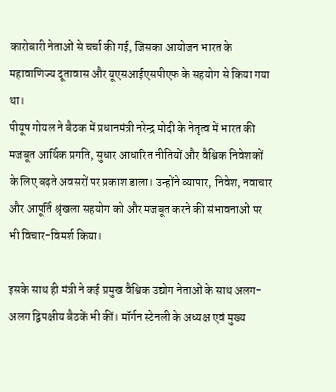कारोबारी नेताओं से चर्चा की गई, जिसका आयोजन भारत के महावाणिज्य दूतावास और यूएसआईएसपीएफ के सहयोग से किया गया था।
पीयूष गोयल ने बैठक में प्रधानमंत्री नरेन्द्र मोदी के नेतृत्व में भारत की मजबूत आर्थिक प्रगति, सुधार आधारित नीतियों और वैश्विक निवेशकों के लिए बढ़ते अवसरों पर प्रकाश डाला। उन्होंने व्यापार, निवेश, नवाचार और आपूर्ति श्रृंखला सहयोग को और मजबूत करने की संभावनाओं पर भी विचार-विमर्श किया।

इसके साथ ही मंत्री ने कई प्रमुख वैश्विक उद्योग नेताओं के साथ अलग-अलग द्विपक्षीय बैठकें भी कीं। मॉर्गन स्टेनली के अध्यक्ष एवं मुख्य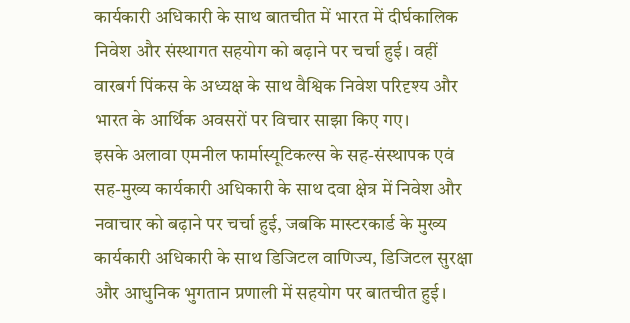कार्यकारी अधिकारी के साथ बातचीत में भारत में दीर्घकालिक निवेश और संस्थागत सहयोग को बढ़ाने पर चर्चा हुई। वहीं वारबर्ग पिंकस के अध्यक्ष के साथ वैश्विक निवेश परिदृश्य और भारत के आर्थिक अवसरों पर विचार साझा किए गए।
इसके अलावा एमनील फार्मास्यूटिकल्स के सह-संस्थापक एवं सह-मुख्य कार्यकारी अधिकारी के साथ दवा क्षेत्र में निवेश और नवाचार को बढ़ाने पर चर्चा हुई, जबकि मास्टरकार्ड के मुख्य कार्यकारी अधिकारी के साथ डिजिटल वाणिज्य, डिजिटल सुरक्षा और आधुनिक भुगतान प्रणाली में सहयोग पर बातचीत हुई।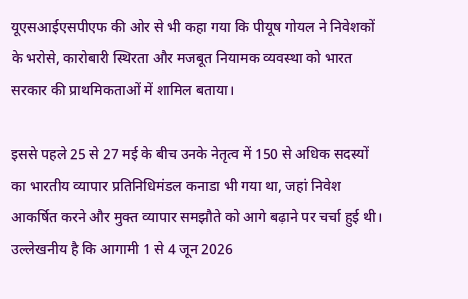यूएसआईएसपीएफ की ओर से भी कहा गया कि पीयूष गोयल ने निवेशकों के भरोसे, कारोबारी स्थिरता और मजबूत नियामक व्यवस्था को भारत सरकार की प्राथमिकताओं में शामिल बताया।

इससे पहले 25 से 27 मई के बीच उनके नेतृत्व में 150 से अधिक सदस्यों का भारतीय व्यापार प्रतिनिधिमंडल कनाडा भी गया था, जहां निवेश आकर्षित करने और मुक्त व्यापार समझौते को आगे बढ़ाने पर चर्चा हुई थी।
उल्लेखनीय है कि आगामी 1 से 4 जून 2026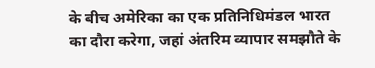के बीच अमेरिका का एक प्रतिनिधिमंडल भारत का दौरा करेगा, जहां अंतरिम व्यापार समझौते के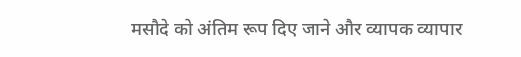मसौदे को अंतिम रूप दिए जाने और व्यापक व्यापार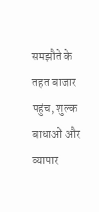समझौते के तहत बाजार पहुंच, शुल्क बाधाओं और व्यापार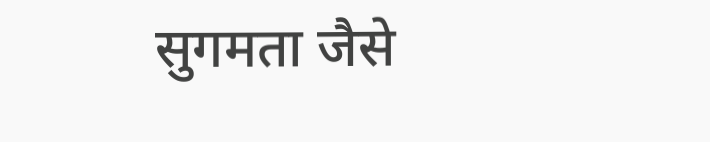सुगमता जैसे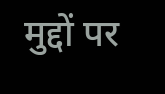मुद्दों पर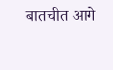बातचीत आगे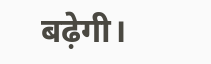बढ़ेगी।